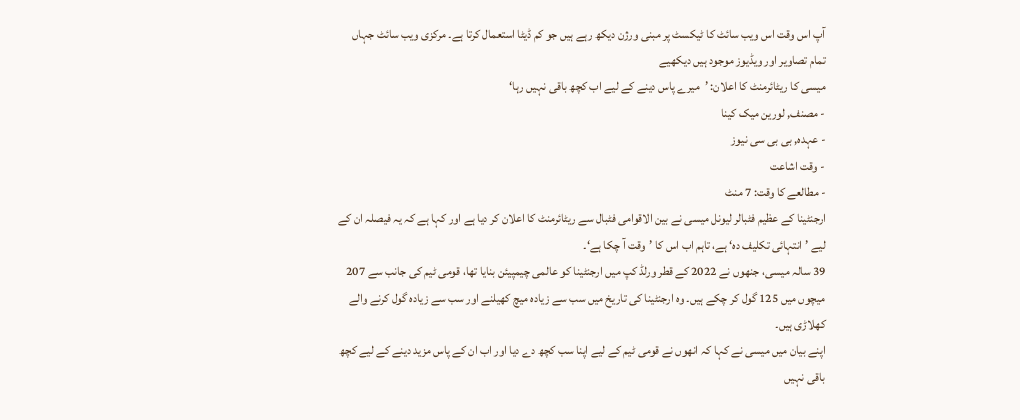آپ اس وقت اس ویب سائٹ کا ٹیکسٹ پر مبنی ورژن دیکھ رہے ہیں جو کم ڈیٹا استعمال کرتا ہے۔ مرکزی ویب سائٹ جہاں تمام تصاویر اور ویڈیوز موجود ہیں دیکھیے
میسی کا ریٹائرمنٹ کا اعلان: ’میرے پاس دینے کے لیے اب کچھ باقی نہیں رہا‘
- مصنف, لورین میک کینا
- عہدہ, بی بی سی نیوز
- وقت اشاعت
- مطالعے کا وقت: 7 منٹ
ارجنٹینا کے عظیم فٹبالر لیونل میسی نے بین الاقوامی فٹبال سے ریٹائرمنٹ کا اعلان کر دیا ہے اور کہا ہے کہ یہ فیصلہ ان کے لیے ’انتہائی تکلیف دہ‘ ہے، تاہم اب اس کا ’وقت آ چکا ہے‘۔
39 سالہ میسی، جنھوں نے 2022 کے قطر ورلڈ کپ میں ارجنٹینا کو عالمی چیمپیئن بنایا تھا، قومی ٹیم کی جانب سے 207 میچوں میں 125 گول کر چکے ہیں۔ وہ ارجنٹینا کی تاریخ میں سب سے زیادہ میچ کھیلنے اور سب سے زیادہ گول کرنے والے کھلاڑی ہیں۔
اپنے بیان میں میسی نے کہا کہ انھوں نے قومی ٹیم کے لیے اپنا سب کچھ دے دیا اور اب ان کے پاس مزید دینے کے لیے کچھ باقی نہیں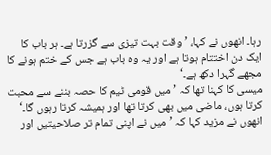رہا۔ انھوں نے کہا، ’وقت بہت تیزی سے گزرتا ہے۔ ہر باب کا ایک دن اختتام ہوتا ہے اور یہ وہ باب ہے جس کے ختم ہونے کا مجھے گہرا دکھ ہے۔‘
میسی کا کہنا تھا کہ ’میں قومی ٹیم کا حصہ بننے سے محبت کرتا ہوں، ماضی میں بھی کرتا تھا اور ہمیشہ کرتا رہوں گا۔‘ انھوں نے مزید کہا کہ ’میں نے اپنی تمام تر صلاحیتیں اور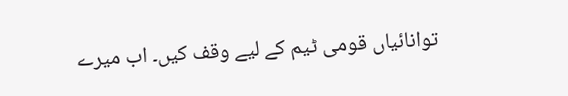توانائیاں قومی ٹیم کے لیے وقف کیں۔ اب میرے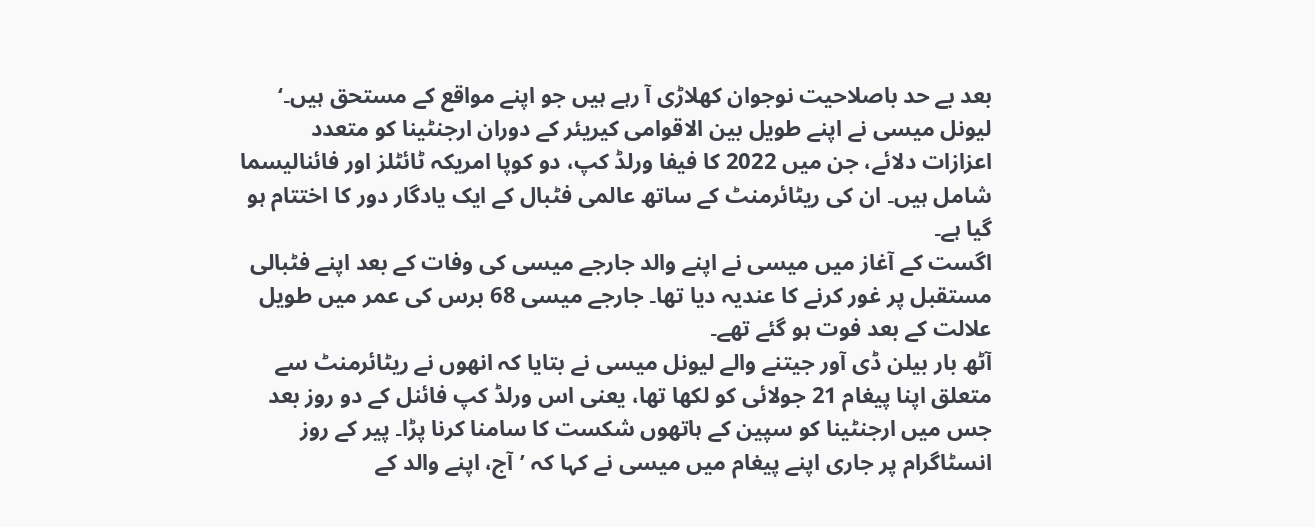بعد بے حد باصلاحیت نوجوان کھلاڑی آ رہے ہیں جو اپنے مواقع کے مستحق ہیں۔‘
لیونل میسی نے اپنے طویل بین الاقوامی کیریئر کے دوران ارجنٹینا کو متعدد اعزازات دلائے، جن میں 2022 کا فیفا ورلڈ کپ، دو کوپا امریکہ ٹائٹلز اور فائنالیسما شامل ہیں۔ ان کی ریٹائرمنٹ کے ساتھ عالمی فٹبال کے ایک یادگار دور کا اختتام ہو گیا ہے۔
اگست کے آغاز میں میسی نے اپنے والد جارجے میسی کی وفات کے بعد اپنے فٹبالی مستقبل پر غور کرنے کا عندیہ دیا تھا۔ جارجے میسی 68 برس کی عمر میں طویل علالت کے بعد فوت ہو گئے تھے۔
آٹھ بار بیلن ڈی آور جیتنے والے لیونل میسی نے بتایا کہ انھوں نے ریٹائرمنٹ سے متعلق اپنا پیغام 21 جولائی کو لکھا تھا، یعنی اس ورلڈ کپ فائنل کے دو روز بعد جس میں ارجنٹینا کو سپین کے ہاتھوں شکست کا سامنا کرنا پڑا۔ پیر کے روز انسٹاگرام پر جاری اپنے پیغام میں میسی نے کہا کہ ’آج، اپنے والد کے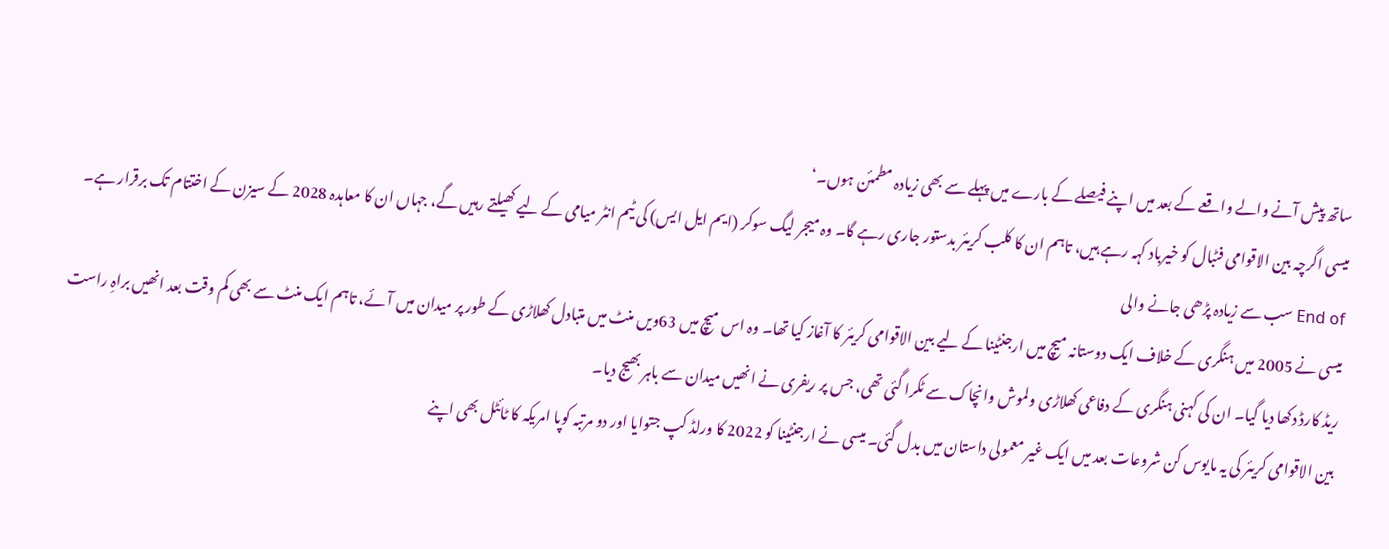ساتھ پیش آنے والے واقعے کے بعد میں اپنے فیصلے کے بارے میں پہلے سے بھی زیادہ مطمئن ہوں۔‘
میسی اگرچہ بین الاقوامی فٹبال کو خیرباد کہہ رہے ہیں، تاہم ان کا کلب کریئر بدستور جاری رہے گا۔ وہ میجر لیگ سوکر (ایم ایل ایس) کی ٹیم انٹر میامی کے لیے کھیلتے رہیں گے، جہاں ان کا معاہدہ 2028 کے سیزن کے اختتام تک برقرار ہے۔
End of سب سے زیادہ پڑھی جانے والی
میسی نے 2005 میں ہنگری کے خلاف ایک دوستانہ میچ میں ارجنٹینا کے لیے بین الاقوامی کریئر کا آغاز کیا تھا۔ وہ اس میچ میں 63ویں منٹ میں متبادل کھلاڑی کے طور پر میدان میں آئے، تاہم ایک منٹ سے بھی کم وقت بعد انھیں براہِ راست ریڈ کارڈ دکھا دیا گیا۔ ان کی کہنی ہنگری کے دفاعی کھلاڑی ولموش وانچاک سے ٹکرا گئی تھی، جس پر ریفری نے انھیں میدان سے باہر بھیج دیا۔
بین الاقوامی کریئر کی یہ مایوس کن شروعات بعد میں ایک غیر معمولی داستان میں بدل گئی۔ میسی نے ارجنٹینا کو 2022 کا ورلڈ کپ جتوایا اور دو مرتبہ کوپا امریکہ کا ٹائٹل بھی اپنے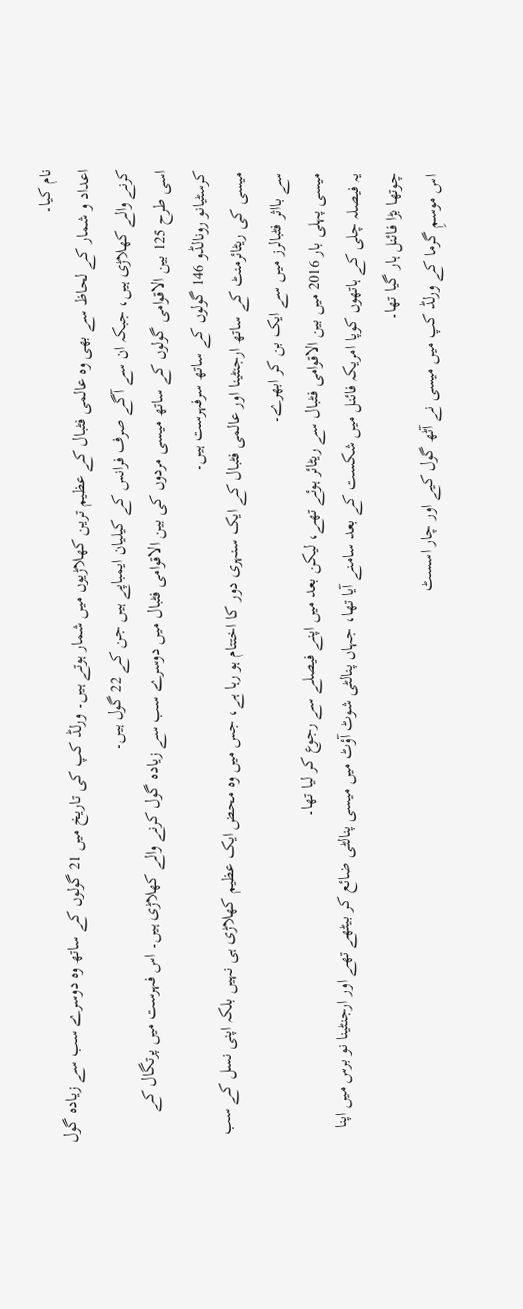نام کیا۔
اعداد و شمار کے لحاظ سے بھی وہ عالمی فٹبال کے عظیم ترین کھلاڑیوں میں شمار ہوتے ہیں۔ ورلڈ کپ کی تاریخ میں 21 گولوں کے ساتھ وہ دوسرے سب سے زیادہ گول کرنے والے کھلاڑی ہیں، جبکہ ان سے آگے صرف فرانس کے کیلیان ایمباپے ہیں جن کے 22 گول ہیں۔
اسی طرح 125 بین الاقوامی گولوں کے ساتھ میسی مردوں کی بین الاقوامی فٹبال میں دوسرے سب سے زیادہ گول کرنے والے کھلاڑی ہیں۔ اس فہرست میں پرتگال کے کرسٹیانو رونالڈو 146 گولوں کے ساتھ سرفہرست ہیں۔
میسی کی ریٹائرمنٹ کے ساتھ ارجنٹینا اور عالمی فٹبال کے ایک سنہری دور کا اختتام ہو رہا ہے، جس میں وہ محض ایک عظیم کھلاڑی ہی نہیں بلکہ اپنی نسل کے سب سے بااثر فٹبالرز میں سے ایک بن کر ابھرے۔
میسی پہلی بار 2016 میں بین الاقوامی فٹبال سے ریٹائر ہوئے تھے، لیکن بعد میں اپنے فیصلے سے رجوع کر لیا تھا۔
یہ فیصلہ چلی کے ہاتھوں کوپا امریکہ فائنل میں شکست کے بعد سامنے آیا تھا، جہاں پنالٹی شوٹ آؤٹ میں میسی پنالٹی ضائع کر بیٹھے تھے اور ارجنٹینا نو برس میں اپنا چوتھا بڑا فائنل ہار گیا تھا۔
اس موسمِ گرما کے ورلڈ کپ میں میسی نے آٹھ گول کیے اور چار اسسٹ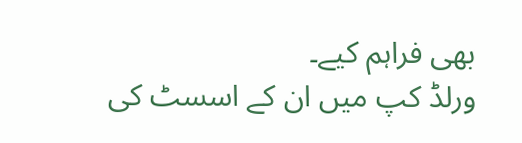بھی فراہم کیے۔
ورلڈ کپ میں ان کے اسسٹ کی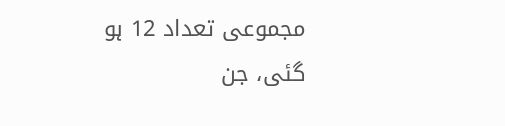مجموعی تعداد 12 ہو گئی، جن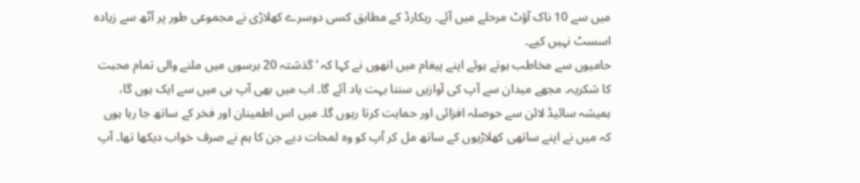میں سے 10 ناک آؤٹ مرحلے میں آئے۔ ریکارڈ کے مطابق کسی دوسرے کھلاڑی نے مجموعی طور پر آٹھ سے زیادہ اسسٹ نہیں کیے۔
حامیوں سے مخاطب ہوتے ہوئے اپنے پیغام میں انھوں نے کہا کہ ’گذشتہ 20 برسوں میں ملنے والی تمام محبت کا شکریہ۔ مجھے میدان سے آپ کی آوازیں سننا بہت یاد آئے گا۔ اب میں بھی آپ ہی میں سے ایک ہوں گا، ہمیشہ سائیڈ لائن سے حوصلہ افزائی اور حمایت کرتا رہوں گا۔ میں اس اطمینان اور فخر کے ساتھ جا رہا ہوں کہ میں نے اپنے ساتھی کھلاڑیوں کے ساتھ مل کر آپ کو وہ لمحات دیے جن کا ہم نے صرف خواب دیکھا تھا۔ آپ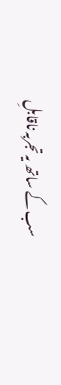سب کے ساتھ یہ تجربہ ناقابلِ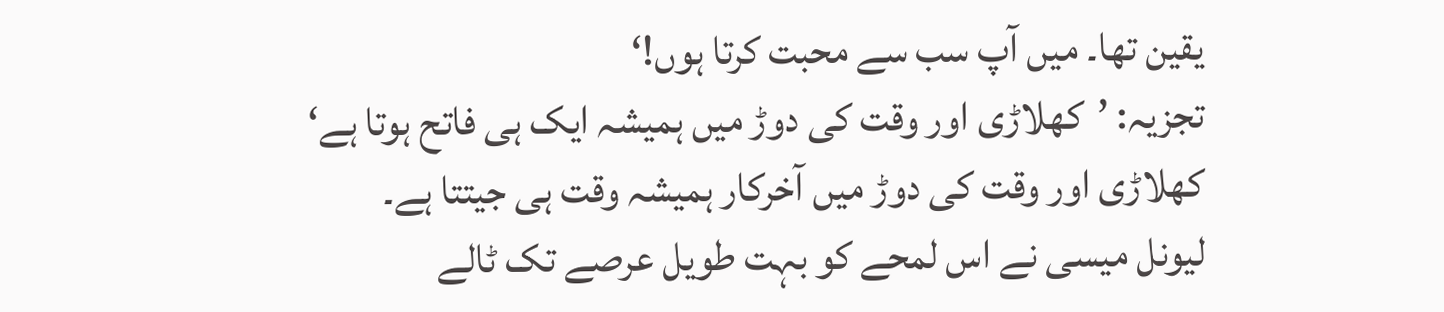یقین تھا۔ میں آپ سب سے محبت کرتا ہوں!‘
تجزیہ: ’کھلاڑی اور وقت کی دوڑ میں ہمیشہ ایک ہی فاتح ہوتا ہے‘
کھلاڑی اور وقت کی دوڑ میں آخرکار ہمیشہ وقت ہی جیتتا ہے۔
لیونل میسی نے اس لمحے کو بہت طویل عرصے تک ٹالے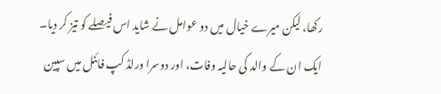رکھا، لیکن میرے خیال میں دو عوامل نے شاید اس فیصلے کو تیز کر دیا۔ ایک ان کے والد کی حالیہ وفات، اور دوسرا ورلڈ کپ فائنل میں سپین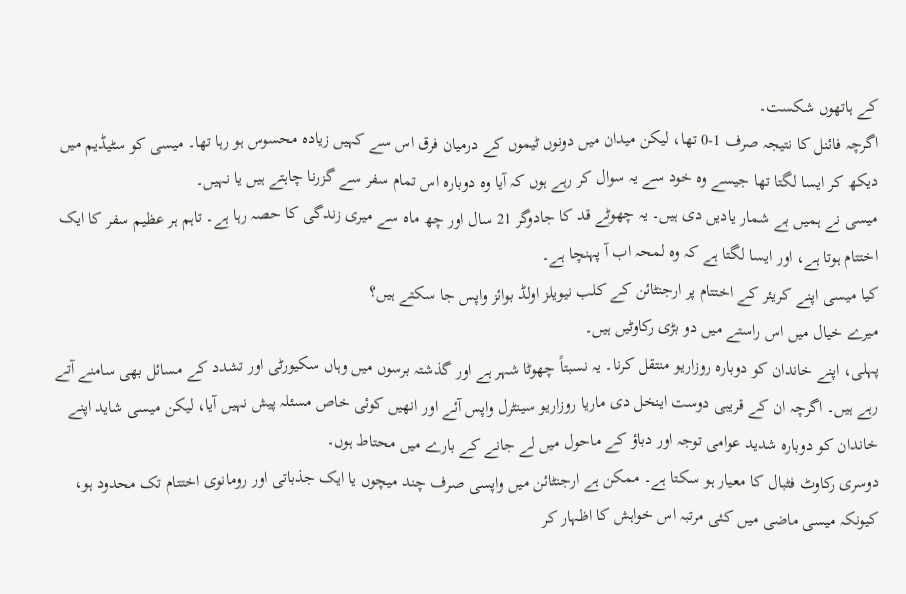کے ہاتھوں شکست۔
اگرچہ فائنل کا نتیجہ صرف 1-0 تھا، لیکن میدان میں دونوں ٹیموں کے درمیان فرق اس سے کہیں زیادہ محسوس ہو رہا تھا۔ میسی کو سٹیڈیم میں دیکھ کر ایسا لگتا تھا جیسے وہ خود سے یہ سوال کر رہے ہوں کہ آیا وہ دوبارہ اس تمام سفر سے گزرنا چاہتے ہیں یا نہیں۔
میسی نے ہمیں بے شمار یادیں دی ہیں۔ یہ چھوٹے قد کا جادوگر 21 سال اور چھ ماہ سے میری زندگی کا حصہ رہا ہے۔ تاہم ہر عظیم سفر کا ایک اختتام ہوتا ہے، اور ایسا لگتا ہے کہ وہ لمحہ اب آ پہنچا ہے۔
کیا میسی اپنے کریئر کے اختتام پر ارجنٹائن کے کلب نیویلز اولڈ بوائز واپس جا سکتے ہیں؟
میرے خیال میں اس راستے میں دو بڑی رکاوٹیں ہیں۔
پہلی، اپنے خاندان کو دوبارہ روزاریو منتقل کرنا۔ یہ نسبتاً چھوٹا شہر ہے اور گذشتہ برسوں میں وہاں سکیورٹی اور تشدد کے مسائل بھی سامنے آتے رہے ہیں۔ اگرچہ ان کے قریبی دوست اینخل دی ماریا روزاریو سینٹرل واپس آئے اور انھیں کوئی خاص مسئلہ پیش نہیں آیا، لیکن میسی شاید اپنے خاندان کو دوبارہ شدید عوامی توجہ اور دباؤ کے ماحول میں لے جانے کے بارے میں محتاط ہوں۔
دوسری رکاوٹ فٹبال کا معیار ہو سکتا ہے۔ ممکن ہے ارجنٹائن میں واپسی صرف چند میچوں یا ایک جذباتی اور رومانوی اختتام تک محدود ہو، کیونکہ میسی ماضی میں کئی مرتبہ اس خواہش کا اظہار کر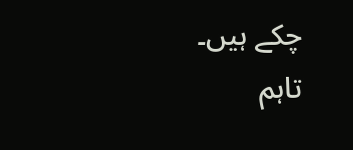چکے ہیں۔
تاہم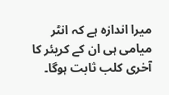میرا اندازہ ہے کہ انٹر میامی ہی ان کے کریئر کا آخری کلب ثابت ہوگا۔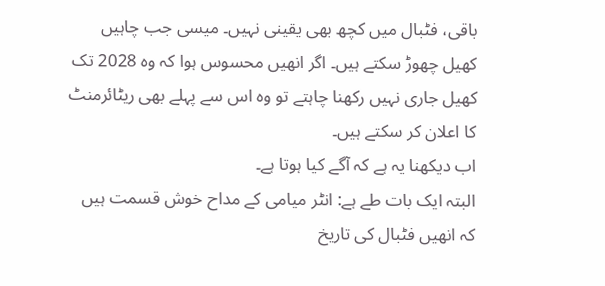باقی، فٹبال میں کچھ بھی یقینی نہیں۔ میسی جب چاہیں کھیل چھوڑ سکتے ہیں۔ اگر انھیں محسوس ہوا کہ وہ 2028 تک کھیل جاری نہیں رکھنا چاہتے تو وہ اس سے پہلے بھی ریٹائرمنٹ کا اعلان کر سکتے ہیں۔
اب دیکھنا یہ ہے کہ آگے کیا ہوتا ہے۔
البتہ ایک بات طے ہے: انٹر میامی کے مداح خوش قسمت ہیں کہ انھیں فٹبال کی تاریخ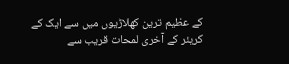کے عظیم ترین کھلاڑیوں میں سے ایک کے کریئر کے آخری لمحات قریب سے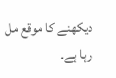دیکھنے کا موقع مل رہا ہے۔